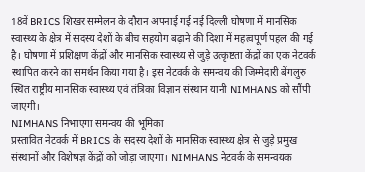18वें BRICS शिखर सम्मेलन के दौरान अपनाई गई नई दिल्ली घोषणा में मानसिक स्वास्थ्य के क्षेत्र में सदस्य देशों के बीच सहयोग बढ़ाने की दिशा में महत्वपूर्ण पहल की गई है। घोषणा में प्रशिक्षण केंद्रों और मानसिक स्वास्थ्य से जुड़े उत्कृष्टता केंद्रों का एक नेटवर्क स्थापित करने का समर्थन किया गया है। इस नेटवर्क के समन्वय की जिम्मेदारी बेंगलुरु स्थित राष्ट्रीय मानसिक स्वास्थ्य एवं तंत्रिका विज्ञान संस्थान यानी NIMHANS को सौंपी जाएगी।
NIMHANS निभाएगा समन्वय की भूमिका
प्रस्तावित नेटवर्क में BRICS के सदस्य देशों के मानसिक स्वास्थ्य क्षेत्र से जुड़े प्रमुख संस्थानों और विशेषज्ञ केंद्रों को जोड़ा जाएगा। NIMHANS नेटवर्क के समन्वयक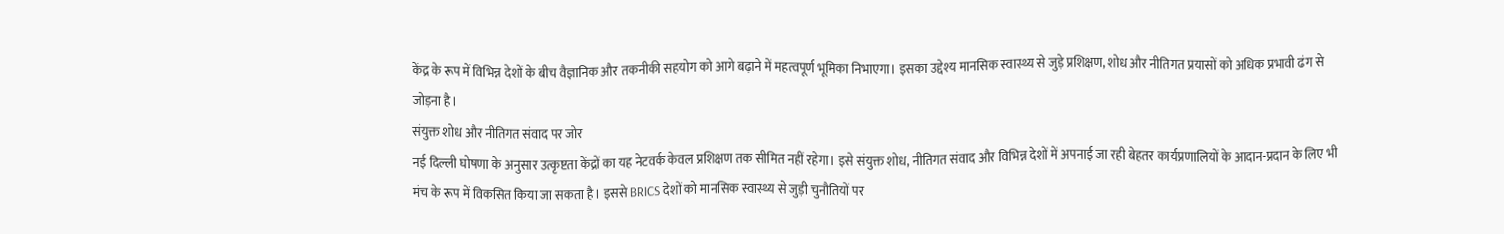केंद्र के रूप में विभिन्न देशों के बीच वैज्ञानिक और तकनीकी सहयोग को आगे बढ़ाने में महत्वपूर्ण भूमिका निभाएगा। इसका उद्देश्य मानसिक स्वास्थ्य से जुड़े प्रशिक्षण, शोध और नीतिगत प्रयासों को अधिक प्रभावी ढंग से जोड़ना है।
संयुक्त शोध और नीतिगत संवाद पर जोर
नई दिल्ली घोषणा के अनुसार उत्कृष्टता केंद्रों का यह नेटवर्क केवल प्रशिक्षण तक सीमित नहीं रहेगा। इसे संयुक्त शोध, नीतिगत संवाद और विभिन्न देशों में अपनाई जा रही बेहतर कार्यप्रणालियों के आदान-प्रदान के लिए भी मंच के रूप में विकसित किया जा सकता है। इससे BRICS देशों को मानसिक स्वास्थ्य से जुड़ी चुनौतियों पर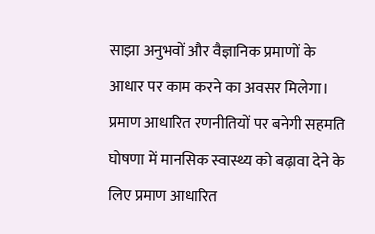साझा अनुभवों और वैज्ञानिक प्रमाणों के आधार पर काम करने का अवसर मिलेगा।
प्रमाण आधारित रणनीतियों पर बनेगी सहमति
घोषणा में मानसिक स्वास्थ्य को बढ़ावा देने के लिए प्रमाण आधारित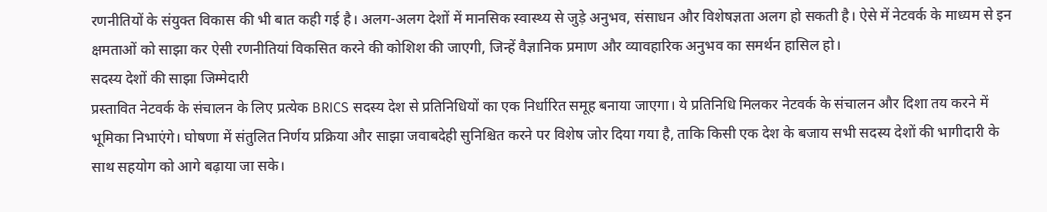रणनीतियों के संयुक्त विकास की भी बात कही गई है। अलग-अलग देशों में मानसिक स्वास्थ्य से जुड़े अनुभव, संसाधन और विशेषज्ञता अलग हो सकती है। ऐसे में नेटवर्क के माध्यम से इन क्षमताओं को साझा कर ऐसी रणनीतियां विकसित करने की कोशिश की जाएगी, जिन्हें वैज्ञानिक प्रमाण और व्यावहारिक अनुभव का समर्थन हासिल हो।
सदस्य देशों की साझा जिम्मेदारी
प्रस्तावित नेटवर्क के संचालन के लिए प्रत्येक BRICS सदस्य देश से प्रतिनिधियों का एक निर्धारित समूह बनाया जाएगा। ये प्रतिनिधि मिलकर नेटवर्क के संचालन और दिशा तय करने में भूमिका निभाएंगे। घोषणा में संतुलित निर्णय प्रक्रिया और साझा जवाबदेही सुनिश्चित करने पर विशेष जोर दिया गया है, ताकि किसी एक देश के बजाय सभी सदस्य देशों की भागीदारी के साथ सहयोग को आगे बढ़ाया जा सके।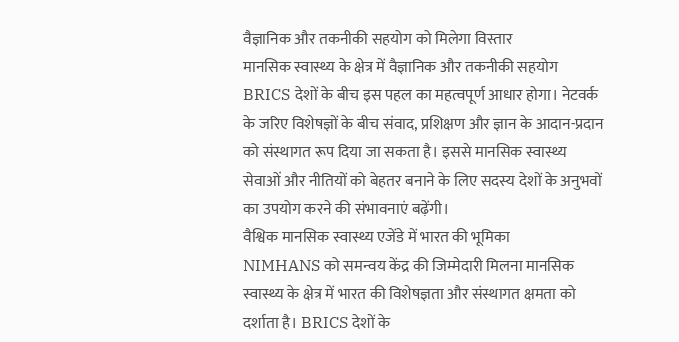वैज्ञानिक और तकनीकी सहयोग को मिलेगा विस्तार
मानसिक स्वास्थ्य के क्षेत्र में वैज्ञानिक और तकनीकी सहयोग BRICS देशों के बीच इस पहल का महत्वपूर्ण आधार होगा। नेटवर्क के जरिए विशेषज्ञों के बीच संवाद, प्रशिक्षण और ज्ञान के आदान-प्रदान को संस्थागत रूप दिया जा सकता है। इससे मानसिक स्वास्थ्य सेवाओं और नीतियों को बेहतर बनाने के लिए सदस्य देशों के अनुभवों का उपयोग करने की संभावनाएं बढ़ेंगी।
वैश्विक मानसिक स्वास्थ्य एजेंडे में भारत की भूमिका
NIMHANS को समन्वय केंद्र की जिम्मेदारी मिलना मानसिक स्वास्थ्य के क्षेत्र में भारत की विशेषज्ञता और संस्थागत क्षमता को दर्शाता है। BRICS देशों के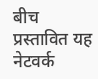बीच प्रस्तावित यह नेटवर्क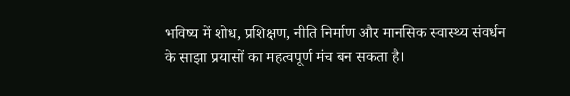भविष्य में शोध, प्रशिक्षण, नीति निर्माण और मानसिक स्वास्थ्य संवर्धन के साझा प्रयासों का महत्वपूर्ण मंच बन सकता है।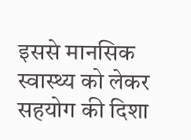इससे मानसिक स्वास्थ्य को लेकर सहयोग की दिशा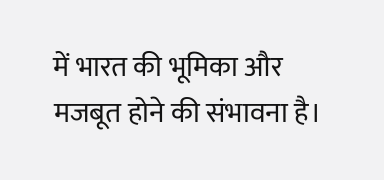में भारत की भूमिका और मजबूत होने की संभावना है।